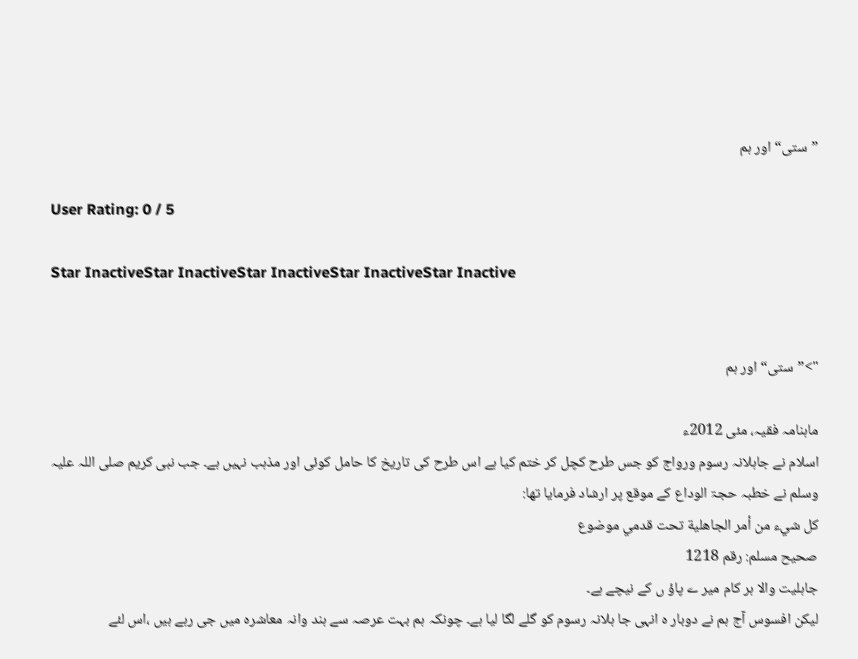”ستی“ اور ہم

User Rating: 0 / 5

Star InactiveStar InactiveStar InactiveStar InactiveStar Inactive


">”ستی“ اور ہم

ماہنامہ فقیہ، مئی 2012ء
اسلام نے جاہلانہ رسوم ورواج کو جس طرح کچل کر ختم کیا ہے اس طرح کی تاریخ کا حامل کوئی اور مذہب نہیں ہے۔ جب نبی کریم صلی اللہ علیہ وسلم نے خطبہ حجۃ الوداع کے موقع پر ارشاد فرمایا تھا:
كل شيء من أمر الجاهلية تحت قدمي موضوع
صحیح مسلم: رقم 1218
جاہلیت والا ہر کام میر ے پاؤ ں کے نیچے ہے۔
لیکن افسوس آج ہم نے دوبار ہ انہی جا ہلانہ رسوم کو گلے لگا لیا ہے۔ چونکہ ہم بہت عرصہ سے ہند وانہ معاشرہ میں جی رہے ہیں ،اس لئے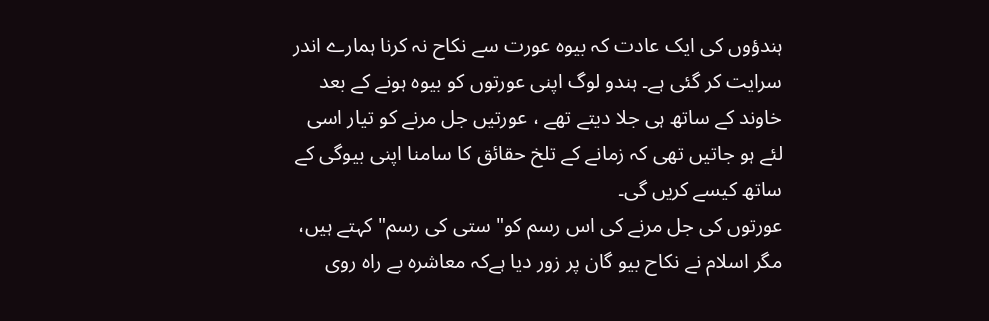ہندؤوں کی ایک عادت کہ بیوہ عورت سے نکاح نہ کرنا ہمارے اندر سرایت کر گئی ہے۔ ہندو لوگ اپنی عورتوں کو بیوہ ہونے کے بعد خاوند کے ساتھ ہی جلا دیتے تھے ، عورتیں جل مرنے کو تیار اسی لئے ہو جاتیں تھی کہ زمانے کے تلخ حقائق کا سامنا اپنی بیوگی کے ساتھ کیسے کریں گی۔
عورتوں کی جل مرنے کی اس رسم کو" ستی کی رسم" کہتے ہیں، مگر اسلام نے نکاح بیو گان پر زور دیا ہےکہ معاشرہ بے راہ روی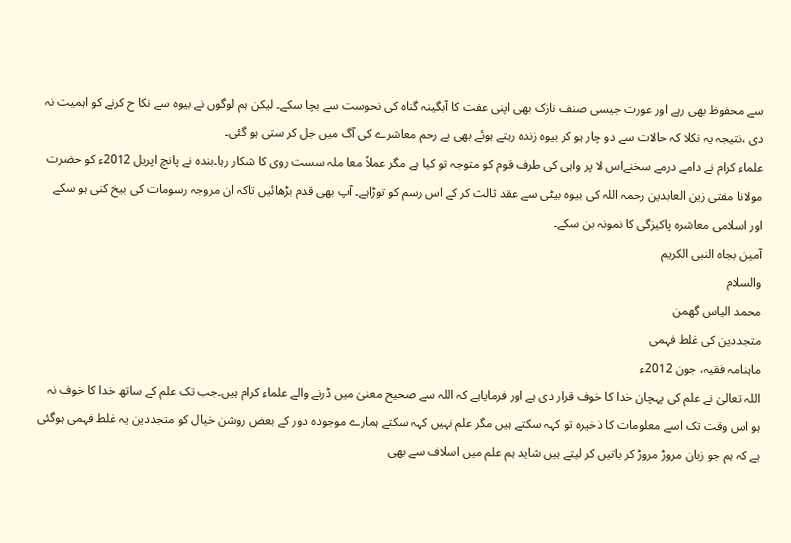سے محفوظ بھی رہے اور عورت جیسی صنف نازک بھی اپنی عفت کا آبگینہ گناہ کی نحوست سے بچا سکے۔ لیکن ہم لوگوں نے بیوہ سے نکا ح کرنے کو اہمیت نہ دی ،نتیجہ یہ نکلا کہ حالات سے دو چار ہو کر بیوہ زندہ رہتے ہوئے بھی بے رحم معاشرے کی آگ میں جل کر ستی ہو گئی۔
علماء کرام نے دامے درمے سخنےاس لا پر واہی کی طرف قوم کو متوجہ تو کیا ہے مگر عملاً معا ملہ سست روی کا شکار رہا۔بندہ نے پانچ اپریل 2012ء کو حضرت مولانا مفتی زین العابدین رحمہ اللہ کی بیوہ بیٹی سے عقد ثالث کر کے اس رسم کو توڑاہے۔ آپ بھی قدم بڑھائیں تاکہ ان مروجہ رسومات کی بیخ کنی ہو سکے اور اسلامی معاشرہ پاکیزگی کا نمونہ بن سکے۔
آمین بجاہ النبی الکریم
والسلام
محمد الیاس گھمن
متجددین کی غلط فہمی
ماہنامہ فقیہ، جون 2012ء
اللہ تعالیٰ نے علم کی پہچان خدا کا خوف قرار دی ہے اور فرمایاہے کہ اللہ سے صحیح معنیٰ میں ڈرنے والے علماء کرام ہیں۔جب تک علم کے ساتھ خدا کا خوف نہ ہو اس وقت تک اسے معلومات کا ذخیرہ تو کہہ سکتے ہیں مگر علم نہیں کہہ سکتے ہمارے موجودہ دور کے بعض روشن خیال کو متجددین یہ غلط فہمی ہوگئی ہے کہ ہم جو زبان مروڑ مروڑ کر باتیں کر لیتے ہیں شاید ہم علم میں اسلاف سے بھی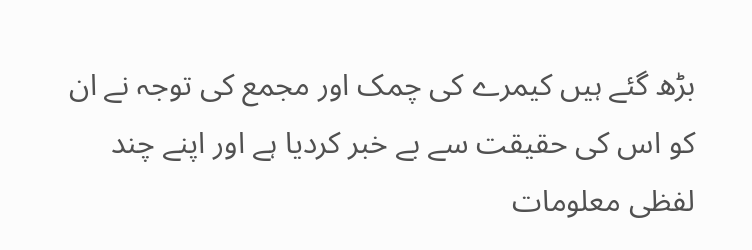بڑھ گئے ہیں کیمرے کی چمک اور مجمع کی توجہ نے ان کو اس کی حقیقت سے بے خبر کردیا ہے اور اپنے چند لفظی معلومات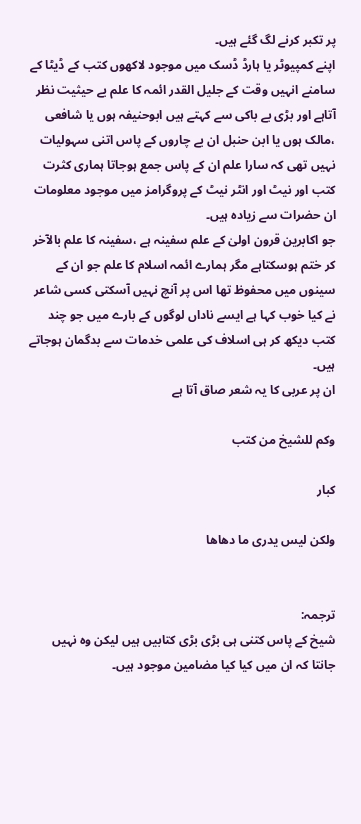پر تکبر کرنے لگ گئے ہیں۔
اپنے کمپیوٹر یا ہارڈ ڈسک میں موجود لاکھوں کتب کے ڈیٹا کے سامنے انہیں وقت کے جلیل القدر ائمہ کا علم بے حیثیت نظر آتاہے اور بڑی بے باکی سے کہتے ہیں ابوحنیفہ ہوں یا شافعی ،مالک ہوں یا ابن حنبل ان بے چاروں کے پاس اتنی سہولیات نہیں تھی کہ سارا علم ان کے پاس جمع ہوجاتا ہماری کثرت کتب اور نیٹ اور انٹر نیٹ کے پروگرامز میں موجود معلومات ان حضرات سے زیادہ ہیں۔
جو اکابرین قرون اولیٰ کے علم سفینہ ہے ،سفینہ کا علم بالآخر کر ختم ہوسکتاہے مگر ہمارے ائمہ اسلام کا علم جو ان کے سینوں میں محفوظ تھا اس پر آنچ نہیں آسکتی کسی شاعر نے کیا خوب کہا ہے ایسے ناداں لوگوں کے بارے میں جو چند کتب دیکھ کر ہی اسلاف کی علمی خدمات سے بدگمان ہوجاتے ہیں۔
ان پر عربی کا یہ شعر صاق آتا ہے

وکم للشیخ من کتب

کبار

ولکن لیس یدری ما دھاھا


ترجمہ:
شیخ کے پاس کتنی ہی بڑی بڑی کتابیں ہیں لیکن وہ نہیں جانتا کہ ان میں کیا کیا مضامین موجود ہیں۔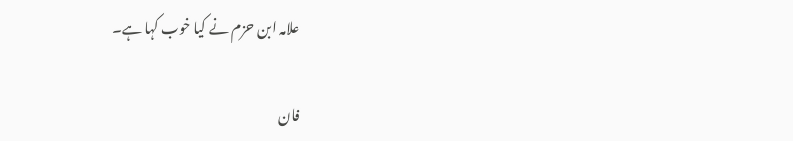علامہ ابن حزم نے کیا خوب کہا ہے۔

فان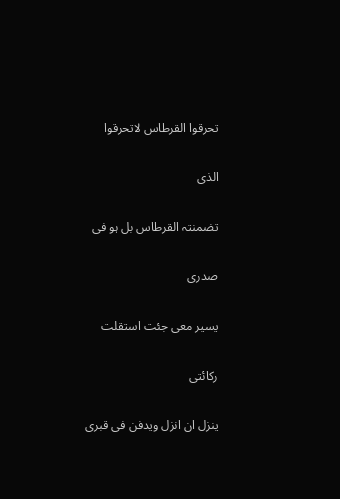تحرقوا القرطاس لاتحرقوا

الذی

تضمنتہ القرطاس بل ہو فی

صدری

یسیر معی جئت استقلت

رکائتی

ینزل ان انزل ویدفن فی قبری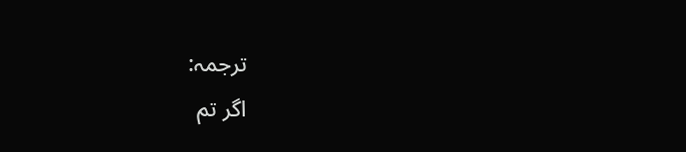ترجمہ:
اگر تم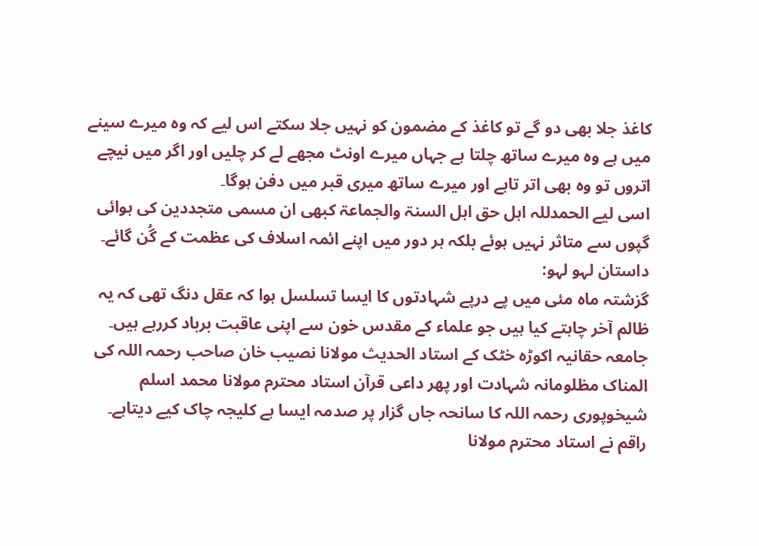کاغذ جلا بھی دو گے تو کاغذ کے مضمون کو نہیں جلا سکتے اس لیے کہ وہ میرے سینے میں ہے وہ میرے ساتھ چلتا ہے جہاں میرے اونٹ مجھے لے کر چلیں اور اگر میں نیچے اتروں تو وہ بھی اتر تاہے اور میرے ساتھ میری قبر میں دفن ہوگا۔
اسی لیے الحمدللہ اہل حق اہل السنۃ والجماعۃ کبھی ان مسمی متجددین کی ہوائی گپوں سے متاثر نہیں ہوئے بلکہ ہر دور میں اپنے ائمہ اسلاف کی عظمت کے گُن گائے۔
داستان لہو لہو:
گزشتہ ماہ مئی میں پے درپے شہادتوں کا ایسا تسلسل ہوا کہ عقل دنگ تھی کہ یہ ظالم آخر چاہتے کیا ہیں جو علماء کے مقدس خون سے اپنی عاقبت برباد کررہے ہیں۔
جامعہ حقانیہ اکوڑہ خٹک کے استاد الحدیث مولانا نصیب خان صاحب رحمہ اللہ کی المناک مظلومانہ شہادت اور پھر داعی قرآن استاد محترم مولانا محمد اسلم شیخوپوری رحمہ اللہ کا سانحہ جاں گزار پر صدمہ ایسا ہے کلیجہ چاک کیے دیتاہے۔ راقم نے استاد محترم مولانا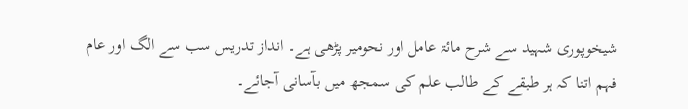شیخوپوری شہید سے شرح مائۃ عامل اور نحومیر پڑھی ہے۔ انداز تدریس سب سے الگ اور عام فہم اتنا کہ ہر طبقے کے طالب علم کی سمجھ میں بآسانی آجائے۔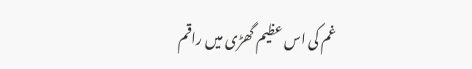غم کی اس عظیم گھڑی میں راقم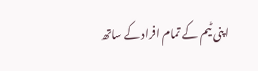اپنی ٹیم کے تمام افراد کے ساتھ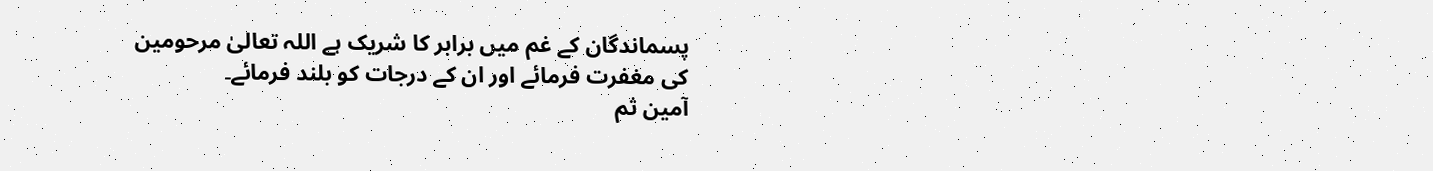پسماندگان کے غم میں برابر کا شریک ہے اللہ تعالیٰ مرحومین کی مغفرت فرمائے اور ان کے درجات کو بلند فرمائے۔
آمین ثم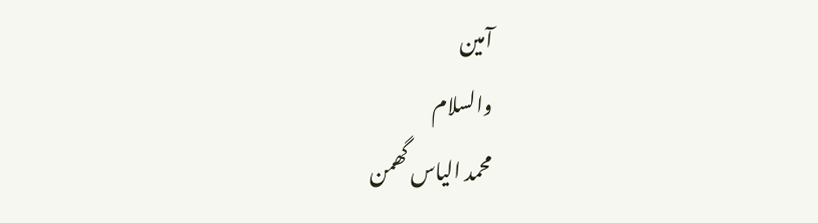آمین
والسلام
محمد الیاس گھمن